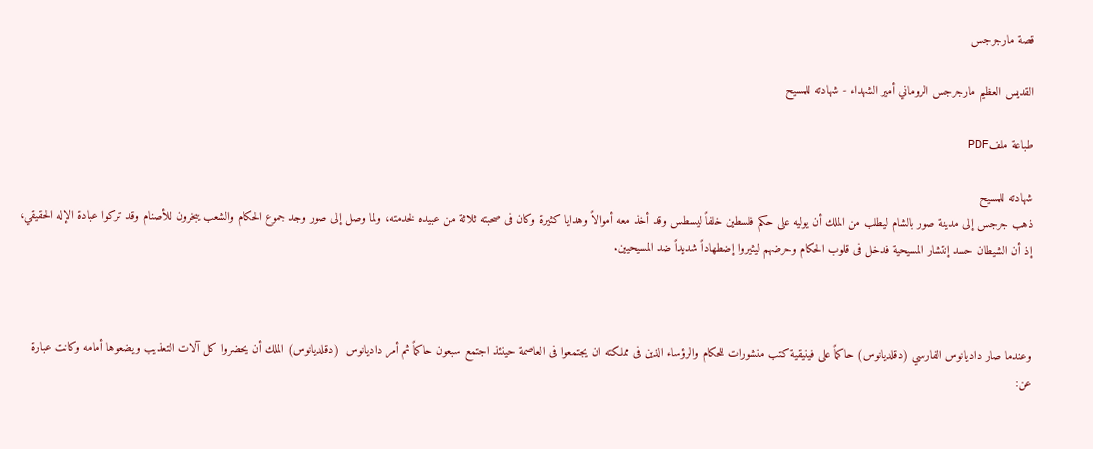قصة مارجرجس

القديس العظيم مارجرجس الروماني أمير الشهداء - شهادته للمسيح

طباعة ملفPDF

شهادته للمسيح
ذهب جرجس إلى مدينة صور بالشام ليطلب من الملك أن يوليه على حكم فلسطين خلفاً ليسطس وقد أخذ معه أموالاً وهدايا كثيرة وكان فى صحبته ثلاثة من عبيده لخدمته، ولما وصل إلى صور وجد جموع الحكام والشعب يبخرون للأصنام وقد تركوا عبادة الإله الحقيقي، إذ أن الشيطان حسد إنتشار المسيحية فدخل فى قلوب الحكام وحرضهم ليثيروا إضطهاداً شديداً ضد المسيحيين.



وعندما صار داديانوس الفارسي (دقلديانوس) حاكماً على فينيقية كتب منشورات للحكام والرؤساء الذين فى مملكته ان يجتمعوا فى العاصمة حينئذ اجتمع سبعون حاكماً ثم أمر داديانوس  (دقلديانوس) الملك أن يحضروا كل آلات التعذيب ويضعوها أمامه وكانت عبارة عن: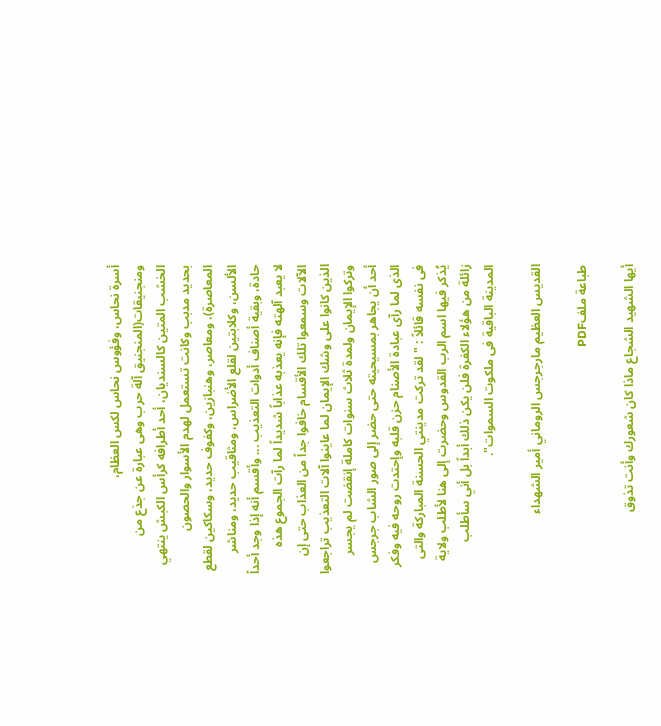أسرة نحاس، وفؤوس نحاس لكس العظام، ومنجنيقات(المنجنيق آلة حرب وهى عبارة عن جذع من الخشب المتين كالسنديان، أحد أطرافه كرأس الكبش ينتهي بحديد مدبب وكانت تستعمل لهدم الأسوار والحصون المعاصرة)، ومعاصر، وهنبازين، وكفوف حديد، وسكاكين لقطع الألسن، وكلابتين لقلع الأضراس، ومثاقيب حديد، ومناشر حادة، وبقية أصناف أدوات التعذيب ... وأقسم أنه إذا وجد أحداً لا يعبد آلهته فإنه يعذبه عذاباً شديداً لما رآت الجموع هذه الآلات وسمعوا تلك الأقسام خافوا جداً من العذاب حتى إن الذين كانوا على وشك الإيمان لما عاينوا آلات التعذيب تراجعوا وتركوا الإيمان ولمدة ثلاث سنوات كاملة إنقضت لم يجسر أحد أن يجاهر بمسيحيته حتى حضر إلى صور الشاب جرجس الذى لما رآى عبادة الأصنام حزن قلبه وإحتدت روحه فيه وفكر فى نفسه قائلاً : "لقد تركت مدينتي الحسنة المباركة والتى يُذكر فيها اسم الرب القدوس وحضرت إلى هنا لأطلب ولاية زائلة من هؤلاء الكفرة فلن يكن ذلك أبداً بل أني سأطلب المدينة الباقية فى ملكوت السموات".

القديس العظيم مارجرجس الروماني أمير الشهداء

طباعة ملفPDF

أيها الشهيد الشجاع ماذا كان شعورك وأنت تذوق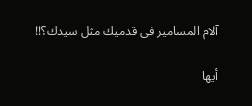آلام المسامير فى قدميك مثل سيدك؟!!

أيها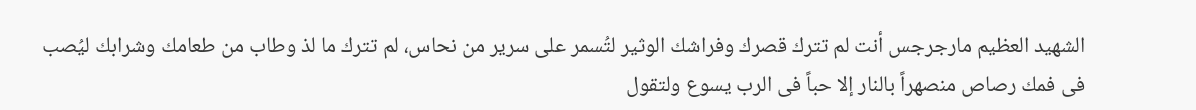الشهيد العظيم مارجرجس أنت لم تترك قصرك وفراشك الوثير لتُسمر على سرير من نحاس، لم تترك ما لذ وطاب من طعامك وشرابك ليُصب فى فمك رصاص منصهراً بالنار إلا حباً فى الرب يسوع ولتقول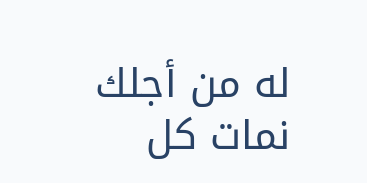له من أجلك نمات كل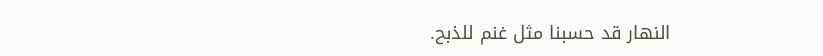النهار قد حسبنا مثل غنم للذبح.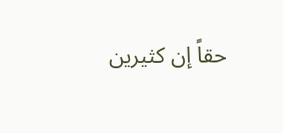حقاً إن كثيرين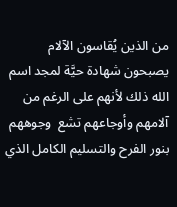من الذين يُقاسون الآلام يصبحون شهادة حيَّة لمجد اسم الله ذلك لأنهم على الرغم من آلامهم وأوجاعهم تشع  وجوههم بنور الفرح والتسليم الكامل الذي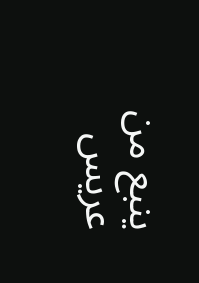ينبع من عريس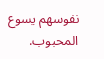نفوسهم يسوع المحبوب.